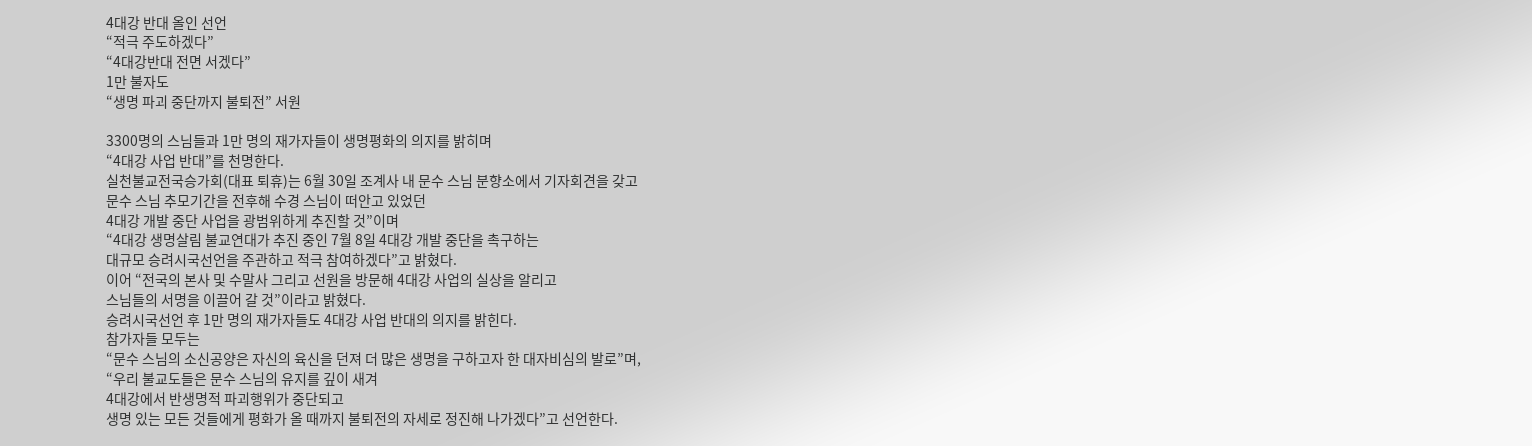4대강 반대 올인 선언
“적극 주도하겠다”
“4대강반대 전면 서겠다”
1만 불자도
“생명 파괴 중단까지 불퇴전” 서원

3300명의 스님들과 1만 명의 재가자들이 생명평화의 의지를 밝히며
“4대강 사업 반대”를 천명한다.
실천불교전국승가회(대표 퇴휴)는 6월 30일 조계사 내 문수 스님 분향소에서 기자회견을 갖고
문수 스님 추모기간을 전후해 수경 스님이 떠안고 있었던
4대강 개발 중단 사업을 광범위하게 추진할 것”이며
“4대강 생명살림 불교연대가 추진 중인 7월 8일 4대강 개발 중단을 촉구하는
대규모 승려시국선언을 주관하고 적극 참여하겠다”고 밝혔다.
이어 “전국의 본사 및 수말사 그리고 선원을 방문해 4대강 사업의 실상을 알리고
스님들의 서명을 이끌어 갈 것”이라고 밝혔다.
승려시국선언 후 1만 명의 재가자들도 4대강 사업 반대의 의지를 밝힌다.
참가자들 모두는
“문수 스님의 소신공양은 자신의 육신을 던져 더 많은 생명을 구하고자 한 대자비심의 발로”며,
“우리 불교도들은 문수 스님의 유지를 깊이 새겨
4대강에서 반생명적 파괴행위가 중단되고
생명 있는 모든 것들에게 평화가 올 때까지 불퇴전의 자세로 정진해 나가겠다”고 선언한다.